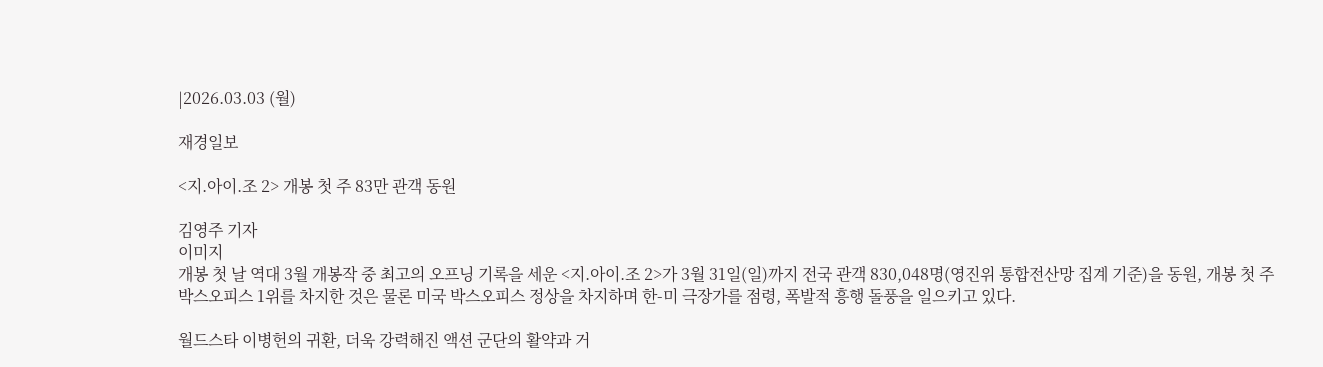|2026.03.03 (월)

재경일보

<지.아이.조 2> 개봉 첫 주 83만 관객 동원

김영주 기자
이미지
개봉 첫 날 역대 3월 개봉작 중 최고의 오프닝 기록을 세운 <지.아이.조 2>가 3월 31일(일)까지 전국 관객 830,048명(영진위 통합전산망 집계 기준)을 동원, 개봉 첫 주 박스오피스 1위를 차지한 것은 물론 미국 박스오피스 정상을 차지하며 한-미 극장가를 점령, 폭발적 흥행 돌풍을 일으키고 있다.

월드스타 이병헌의 귀환, 더욱 강력해진 액션 군단의 활약과 거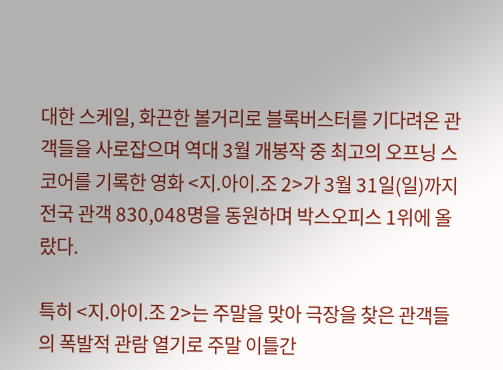대한 스케일, 화끈한 볼거리로 블록버스터를 기다려온 관객들을 사로잡으며 역대 3월 개봉작 중 최고의 오프닝 스코어를 기록한 영화 <지.아이.조 2>가 3월 31일(일)까지 전국 관객 830,048명을 동원하며 박스오피스 1위에 올랐다.

특히 <지.아이.조 2>는 주말을 맞아 극장을 찾은 관객들의 폭발적 관람 열기로 주말 이틀간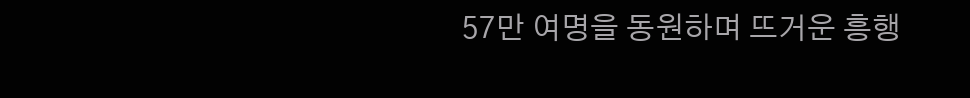57만 여명을 동원하며 뜨거운 흥행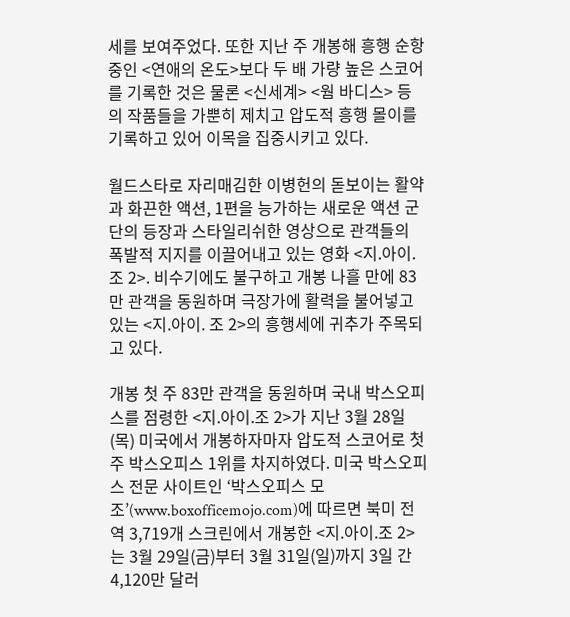세를 보여주었다. 또한 지난 주 개봉해 흥행 순항 중인 <연애의 온도>보다 두 배 가량 높은 스코어를 기록한 것은 물론 <신세계> <웜 바디스> 등의 작품들을 가뿐히 제치고 압도적 흥행 몰이를 기록하고 있어 이목을 집중시키고 있다.

월드스타로 자리매김한 이병헌의 돋보이는 활약과 화끈한 액션, 1편을 능가하는 새로운 액션 군단의 등장과 스타일리쉬한 영상으로 관객들의 폭발적 지지를 이끌어내고 있는 영화 <지.아이.조 2>. 비수기에도 불구하고 개봉 나흘 만에 83만 관객을 동원하며 극장가에 활력을 불어넣고 있는 <지.아이. 조 2>의 흥행세에 귀추가 주목되고 있다.

개봉 첫 주 83만 관객을 동원하며 국내 박스오피스를 점령한 <지.아이.조 2>가 지난 3월 28일(목) 미국에서 개봉하자마자 압도적 스코어로 첫 주 박스오피스 1위를 차지하였다. 미국 박스오피스 전문 사이트인 ‘박스오피스 모조’(www.boxofficemojo.com)에 따르면 북미 전역 3,719개 스크린에서 개봉한 <지.아이.조 2>는 3월 29일(금)부터 3월 31일(일)까지 3일 간 4,120만 달러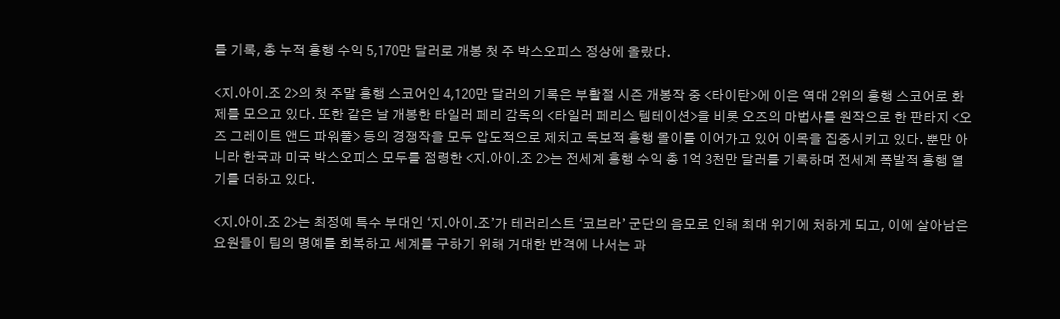를 기록, 총 누적 흥행 수익 5,170만 달러로 개봉 첫 주 박스오피스 정상에 올랐다.

<지.아이.조 2>의 첫 주말 흥행 스코어인 4,120만 달러의 기록은 부활절 시즌 개봉작 중 <타이탄>에 이은 역대 2위의 흥행 스코어로 화제를 모으고 있다. 또한 같은 날 개봉한 타일러 페리 감독의 <타일러 페리스 템테이션>을 비롯 오즈의 마법사를 원작으로 한 판타지 <오즈 그레이트 앤드 파워풀> 등의 경쟁작을 모두 압도적으로 제치고 독보적 흥행 몰이를 이어가고 있어 이목을 집중시키고 있다. 뿐만 아니라 한국과 미국 박스오피스 모두를 점령한 <지.아이.조 2>는 전세계 흥행 수익 총 1억 3천만 달러를 기록하며 전세계 폭발적 흥행 열기를 더하고 있다.

<지.아이.조 2>는 최정예 특수 부대인 ‘지.아이.조’가 테러리스트 ‘코브라’ 군단의 음모로 인해 최대 위기에 처하게 되고, 이에 살아남은 요원들이 팀의 명예를 회복하고 세계를 구하기 위해 거대한 반격에 나서는 과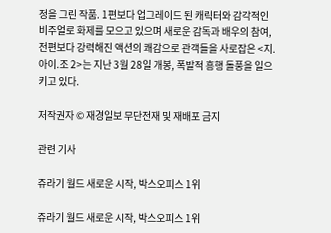정을 그린 작품. 1편보다 업그레이드 된 캐릭터와 감각적인 비주얼로 화제를 모으고 있으며 새로운 감독과 배우의 참여, 전편보다 강력해진 액션의 쾌감으로 관객들을 사로잡은 <지.아이.조 2>는 지난 3월 28일 개봉, 폭발적 흥행 돌풍을 일으키고 있다.

저작권자 © 재경일보 무단전재 및 재배포 금지

관련 기사

쥬라기 월드 새로운 시작, 박스오피스 1위

쥬라기 월드 새로운 시작, 박스오피스 1위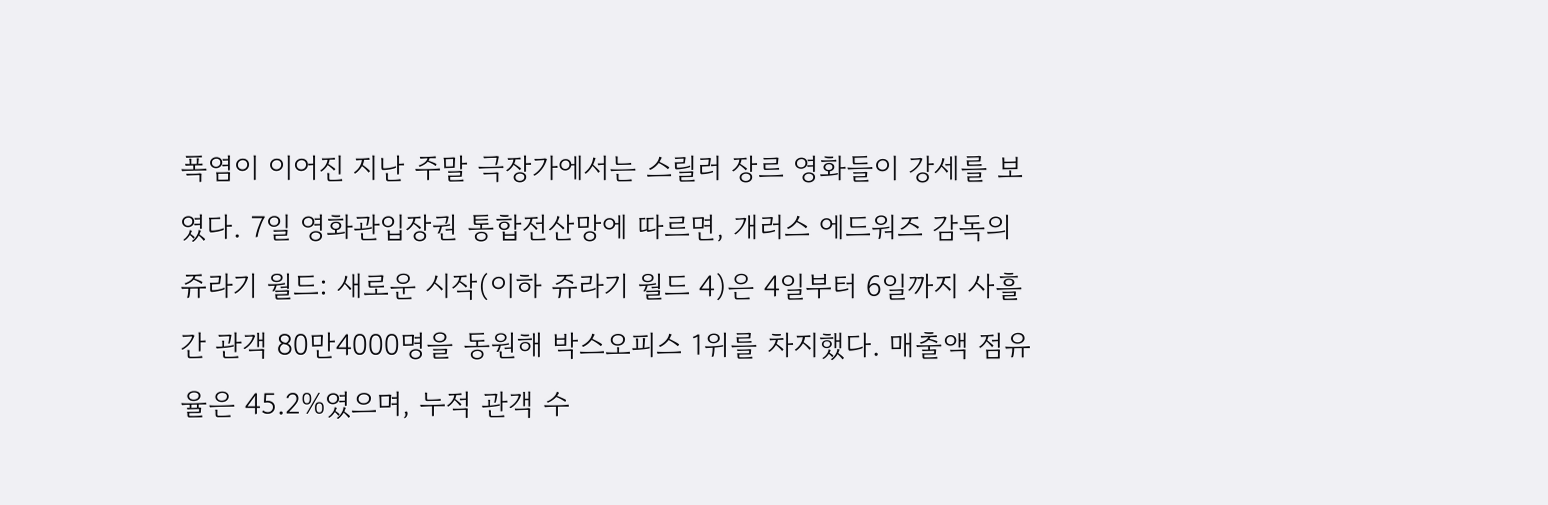폭염이 이어진 지난 주말 극장가에서는 스릴러 장르 영화들이 강세를 보였다. 7일 영화관입장권 통합전산망에 따르면, 개러스 에드워즈 감독의 쥬라기 월드: 새로운 시작(이하 쥬라기 월드 4)은 4일부터 6일까지 사흘간 관객 80만4000명을 동원해 박스오피스 1위를 차지했다. 매출액 점유율은 45.2%였으며, 누적 관객 수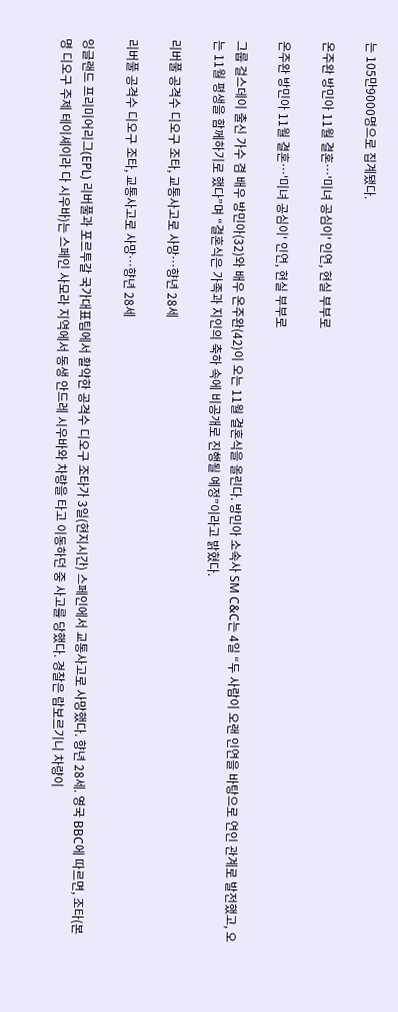는 105만9000명으로 집계됐다.

온주완 방민아 11월 결혼…'미녀 공심이' 인연, 현실 부부로

온주완 방민아 11월 결혼…'미녀 공심이' 인연, 현실 부부로

그룹 걸스데이 출신 가수 겸 배우 방민아(32)와 배우 온주완(42)이 오는 11월 결혼식을 올린다. 방민아 소속사 SM C&C는 4일 “두 사람이 오랜 인연을 바탕으로 연인 관계로 발전했고, 오는 11월 평생을 함께하기로 했다”며 “결혼식은 가족과 지인의 축하 속에 비공개로 진행될 예정”이라고 밝혔다.

리버풀 공격수 디오구 조타, 교통사고로 사망…향년 28세

리버풀 공격수 디오구 조타, 교통사고로 사망…향년 28세

잉글랜드 프리미어리그(EPL) 리버풀과 포르투갈 국가대표팀에서 활약한 공격수 디오구 조타가 3일(현지시간) 스페인에서 교통사고로 사망했다. 향년 28세. 영국 BBC에 따르면, 조타(본명 디오구 주제 테이셰이라 다 시우바)는 스페인 사모라 지역에서 동생 안드레 시우바와 차량을 타고 이동하던 중 사고를 당했다. 경찰은 람보르기니 차량이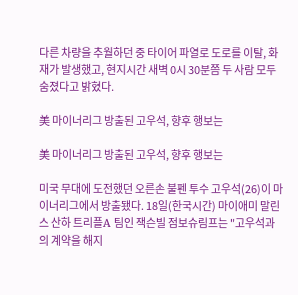다른 차량을 추월하던 중 타이어 파열로 도로를 이탈, 화재가 발생했고, 현지시간 새벽 0시 30분쯤 두 사람 모두 숨졌다고 밝혔다.

美 마이너리그 방출된 고우석, 향후 행보는

美 마이너리그 방출된 고우석, 향후 행보는

미국 무대에 도전했던 오른손 불펜 투수 고우석(26)이 마이너리그에서 방출됐다. 18일(한국시간) 마이애미 말린스 산하 트리플A 팀인 잭슨빌 점보슈림프는 "고우석과의 계약을 해지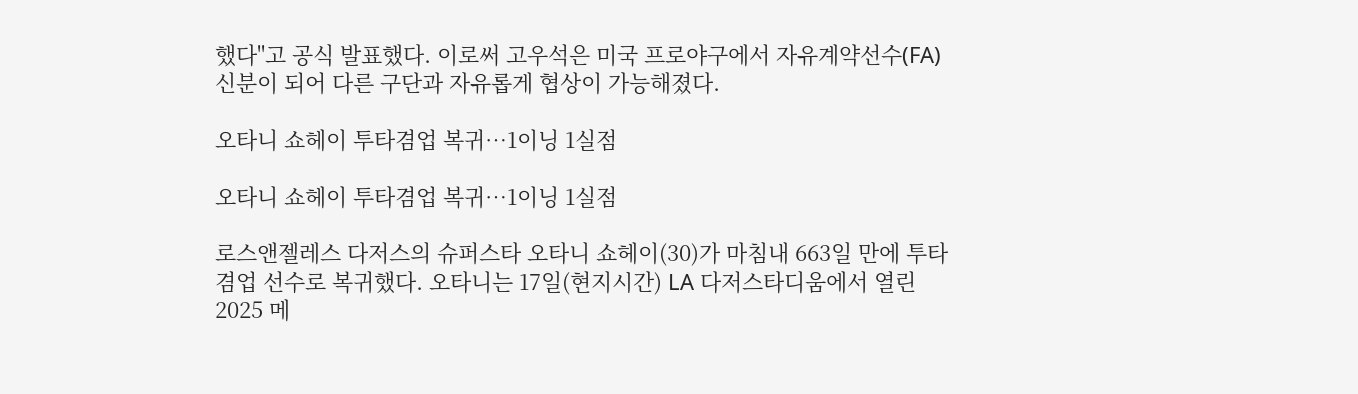했다"고 공식 발표했다. 이로써 고우석은 미국 프로야구에서 자유계약선수(FA) 신분이 되어 다른 구단과 자유롭게 협상이 가능해졌다.

오타니 쇼헤이 투타겸업 복귀…1이닝 1실점

오타니 쇼헤이 투타겸업 복귀…1이닝 1실점

로스앤젤레스 다저스의 슈퍼스타 오타니 쇼헤이(30)가 마침내 663일 만에 투타겸업 선수로 복귀했다. 오타니는 17일(현지시간) LA 다저스타디움에서 열린 2025 메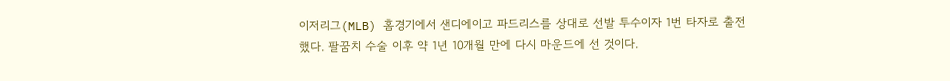이저리그(MLB) 홈경기에서 샌디에이고 파드리스를 상대로 선발 투수이자 1번 타자로 출전했다. 팔꿈치 수술 이후 약 1년 10개월 만에 다시 마운드에 선 것이다.